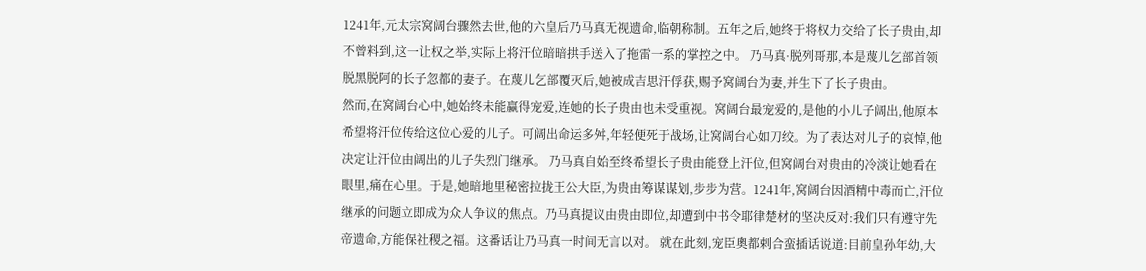1241年,元太宗窝阔台骤然去世,他的六皇后乃马真无视遗命,临朝称制。五年之后,她终于将权力交给了长子贵由,却不曾料到,这一让权之举,实际上将汗位暗暗拱手送入了拖雷一系的掌控之中。 乃马真·脱列哥那,本是蔑儿乞部首领脱黑脱阿的长子忽都的妻子。在蔑儿乞部覆灭后,她被成吉思汗俘获,赐予窝阔台为妻,并生下了长子贵由。
然而,在窝阔台心中,她始终未能赢得宠爱,连她的长子贵由也未受重视。窝阔台最宠爱的,是他的小儿子阔出,他原本希望将汗位传给这位心爱的儿子。可阔出命运多舛,年轻便死于战场,让窝阔台心如刀绞。为了表达对儿子的哀悼,他决定让汗位由阔出的儿子失烈门继承。 乃马真自始至终希望长子贵由能登上汗位,但窝阔台对贵由的冷淡让她看在眼里,痛在心里。于是,她暗地里秘密拉拢王公大臣,为贵由筹谋谋划,步步为营。1241年,窝阔台因酒精中毒而亡,汗位继承的问题立即成为众人争议的焦点。乃马真提议由贵由即位,却遭到中书令耶律楚材的坚决反对:我们只有遵守先帝遗命,方能保社稷之福。这番话让乃马真一时间无言以对。 就在此刻,宠臣奧都剌合蛮插话说道:目前皇孙年幼,大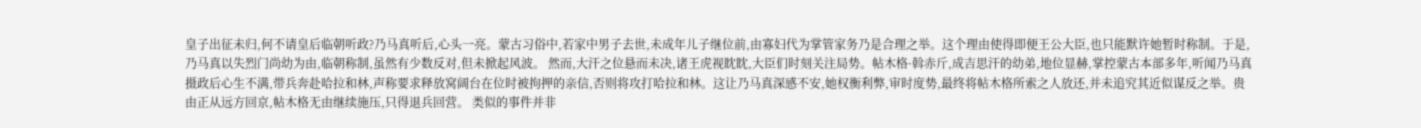皇子出征未归,何不请皇后临朝听政?乃马真听后,心头一亮。蒙古习俗中,若家中男子去世,未成年儿子继位前,由寡妇代为掌管家务乃是合理之举。这个理由使得即便王公大臣,也只能默许她暂时称制。于是,乃马真以失烈门尚幼为由,临朝称制,虽然有少数反对,但未掀起风波。 然而,大汗之位悬而未决,诸王虎视眈眈,大臣们时刻关注局势。帖木格·斡赤斤,成吉思汗的幼弟,地位显赫,掌控蒙古本部多年,听闻乃马真摄政后心生不满,带兵奔赴哈拉和林,声称要求释放窝阔台在位时被拘押的亲信,否则将攻打哈拉和林。这让乃马真深感不安,她权衡利弊,审时度势,最终将帖木格所索之人放还,并未追究其近似谋反之举。贵由正从远方回京,帖木格无由继续施压,只得退兵回营。 类似的事件并非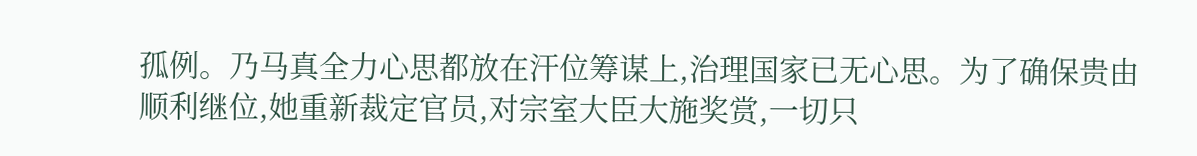孤例。乃马真全力心思都放在汗位筹谋上,治理国家已无心思。为了确保贵由顺利继位,她重新裁定官员,对宗室大臣大施奖赏,一切只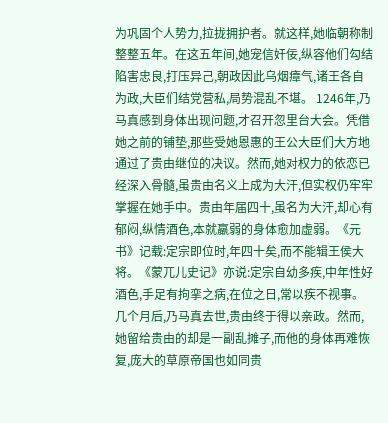为巩固个人势力,拉拢拥护者。就这样,她临朝称制整整五年。在这五年间,她宠信奸佞,纵容他们勾结陷害忠良,打压异己,朝政因此乌烟瘴气,诸王各自为政,大臣们结党营私,局势混乱不堪。 1246年,乃马真感到身体出现问题,才召开忽里台大会。凭借她之前的铺垫,那些受她恩惠的王公大臣们大方地通过了贵由继位的决议。然而,她对权力的依恋已经深入骨髓,虽贵由名义上成为大汗,但实权仍牢牢掌握在她手中。贵由年届四十,虽名为大汗,却心有郁闷,纵情酒色,本就羸弱的身体愈加虚弱。《元书》记载:定宗即位时,年四十矣,而不能辑王侯大将。《蒙兀儿史记》亦说:定宗自幼多疾,中年性好酒色,手足有拘挛之病,在位之日,常以疾不视事。 几个月后,乃马真去世,贵由终于得以亲政。然而,她留给贵由的却是一副乱摊子,而他的身体再难恢复,庞大的草原帝国也如同贵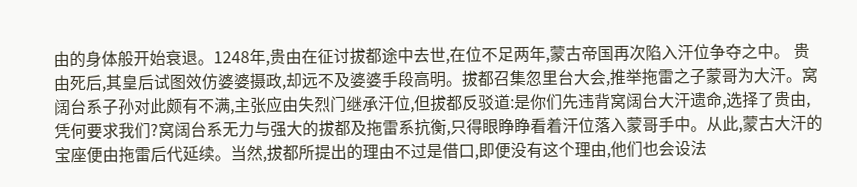由的身体般开始衰退。1248年,贵由在征讨拔都途中去世,在位不足两年,蒙古帝国再次陷入汗位争夺之中。 贵由死后,其皇后试图效仿婆婆摄政,却远不及婆婆手段高明。拔都召集忽里台大会,推举拖雷之子蒙哥为大汗。窝阔台系子孙对此颇有不满,主张应由失烈门继承汗位,但拔都反驳道:是你们先违背窝阔台大汗遗命,选择了贵由,凭何要求我们?窝阔台系无力与强大的拔都及拖雷系抗衡,只得眼睁睁看着汗位落入蒙哥手中。从此,蒙古大汗的宝座便由拖雷后代延续。当然,拔都所提出的理由不过是借口,即便没有这个理由,他们也会设法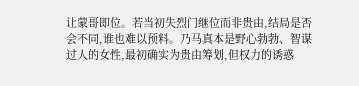让蒙哥即位。若当初失烈门继位而非贵由,结局是否会不同,谁也难以预料。乃马真本是野心勃勃、智谋过人的女性,最初确实为贵由筹划,但权力的诱惑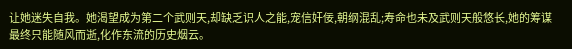让她迷失自我。她渴望成为第二个武则天,却缺乏识人之能,宠信奸佞,朝纲混乱;寿命也未及武则天般悠长,她的筹谋最终只能随风而逝,化作东流的历史烟云。